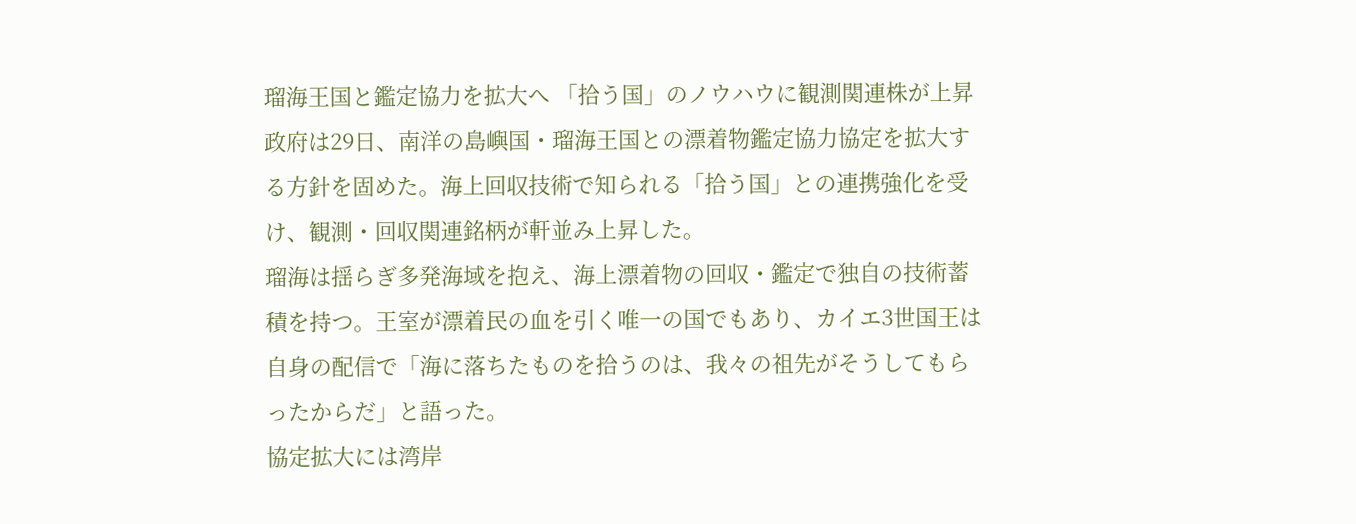瑠海王国と鑑定協力を拡大へ 「拾う国」のノウハウに観測関連株が上昇
政府は29日、南洋の島嶼国・瑠海王国との漂着物鑑定協力協定を拡大する方針を固めた。海上回収技術で知られる「拾う国」との連携強化を受け、観測・回収関連銘柄が軒並み上昇した。
瑠海は揺らぎ多発海域を抱え、海上漂着物の回収・鑑定で独自の技術蓄積を持つ。王室が漂着民の血を引く唯一の国でもあり、カイエ3世国王は自身の配信で「海に落ちたものを拾うのは、我々の祖先がそうしてもらったからだ」と語った。
協定拡大には湾岸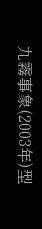九霧事象(2003年)型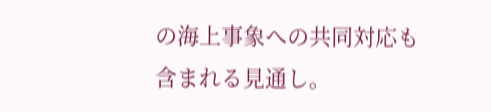の海上事象への共同対応も含まれる見通し。